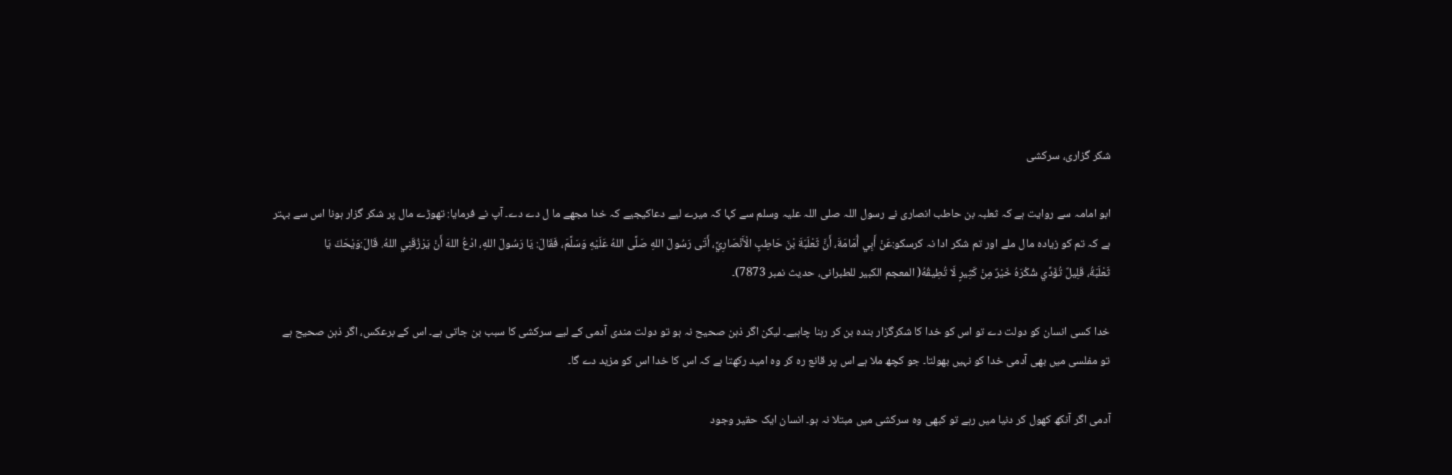شکر گزاری، سرکشی

ابو امامہ سے روایت ہے کہ ثعلبہ بن حاطب انصاری نے رسول اللہ صلی اللہ علیہ وسلم سے کہا کہ میرے ليے دعاکیجيے کہ خدا مجھے ما ل دے دے۔ آپ نے فرمایا: تھوڑے مال پر شکر گزار ہونا اس سے بہتر ہے کہ تم کو زیادہ مال ملے اور تم شکر ادا نہ کرسکو:عَنْ أَبِي أُمَامَةَ، أَنَّ ثَعْلَبَةَ بْنَ حَاطِبٍ الْأَنْصَارِيَّ، أَتَى رَسُولَ اللهِ صَلَّى اللهُ عَلَيْهِ وَسَلَّمَ، فَقَالَ: يَا رَسُولَ اللهِ، ادْعُ اللهَ أَنْ يَرْزُقَنِي اللهُ. قَالَ:وَيْحَكَ يَا ثَعْلَبَةُ، ‌قَلِيلٌ ‌تُؤَدِّي ‌شُكْرَهُ خَيْرٌ مِنْ كَثِيرٍ لَا تُطِيقُهُ( المعجم الکبیر للطبرانی، حدیث نمبر 7873)۔

خدا کسی انسان کو دولت دے تو اس کو خدا کا شکرگزار بندہ بن کر رہنا چاہیے۔ لیکن اگر ذہن صحیح نہ ہو تو دولت مندی آدمی کے لیے سرکشی کا سبب بن جاتی ہے۔ اس کے برعکس، اگر ذہن صحیح ہے تو مفلسی میں بھی آدمی خدا کو نہیں بھولتا۔ جو کچھ ملا ہے اس پر قانع رہ کر وہ امید رکھتا ہے کہ اس کا خدا اس کو مزید دے گا۔

آدمی اگر آنکھ کھول کر دنيا ميں رہے تو کبھی وہ سرکشی میں مبتلا نہ ہو۔ انسان ایک حقیر وجود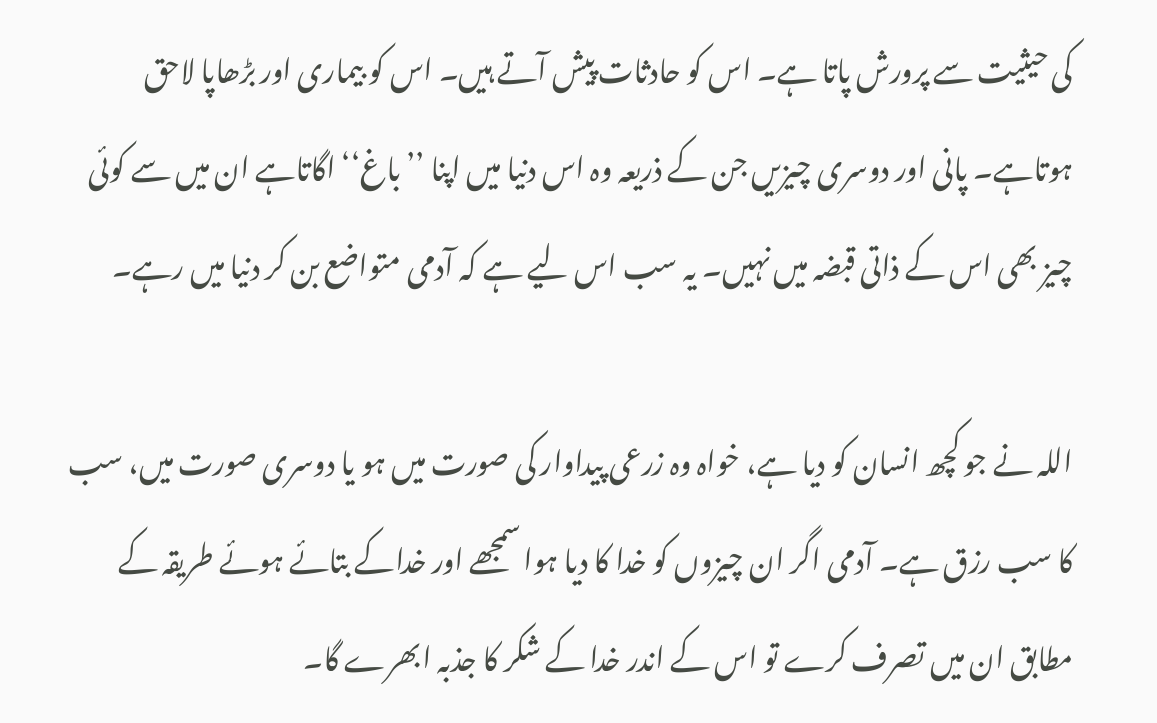کی حیثیت سے پرورش پاتا ہے۔ اس کو حادثات پیش آتے ہیں۔ اس کو بیماری اور بڑھاپا لاحق ہوتاہے۔ پانی اور دوسری چیزیں جن کے ذریعہ وہ اس دنیا میں اپنا ’’باغ‘‘ اگاتاہے ان میں سے کوئی چیز بھی اس کے ذاتی قبضہ میں نہیں۔ یہ سب اس لیے ہے کہ آدمی متواضع بن کر دنیا میں رہے۔

اللہ نے جو کچھ انسان کو دیا ہے، خواہ وہ زرعی پیداوار کی صورت میں ہو یا دوسری صورت میں، سب کا سب رزق ہے۔ آدمی اگر ان چیزوں کو خدا کا دیا ہوا سمجھے اور خداکے بتائے ہوئے طریقہ کے مطابق ان میں تصرف کرے تو اس کے اندر خدا کے شکر کا جذبہ ابھرے گا۔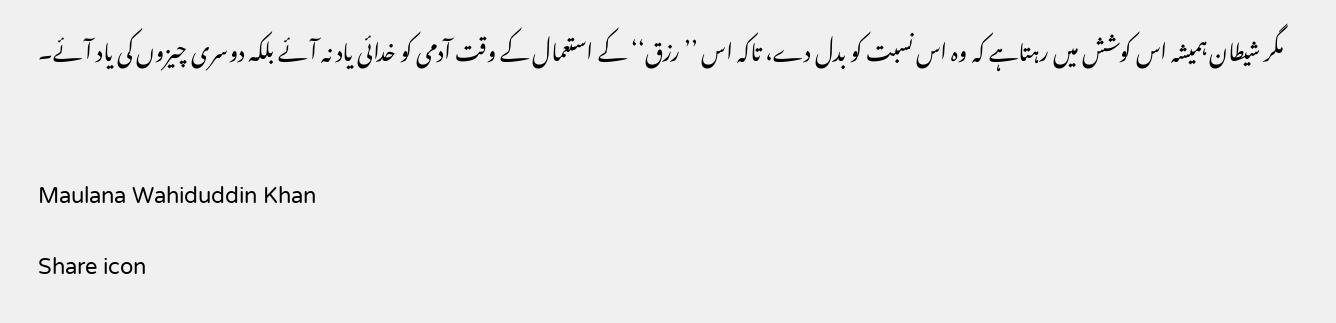مگر شیطان ہمیشہ اس کوشش میں رہتاہے کہ وہ اس نسبت کو بدل دے، تاکہ اس ’’رزق‘‘ کے استعمال کے وقت آدمی کو خدائی یاد نہ آئے بلکہ دوسری چیزوں کی یاد آئے۔

Maulana Wahiduddin Khan
Share icon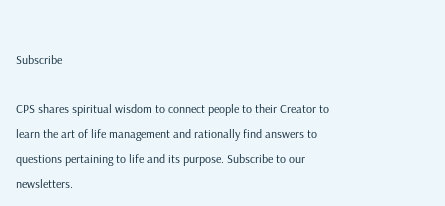Subscribe

CPS shares spiritual wisdom to connect people to their Creator to learn the art of life management and rationally find answers to questions pertaining to life and its purpose. Subscribe to our newsletters.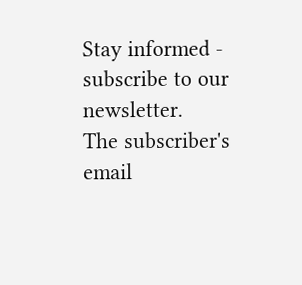Stay informed - subscribe to our newsletter.
The subscriber's email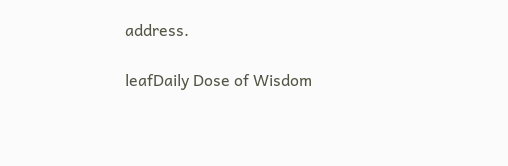address.

leafDaily Dose of Wisdom